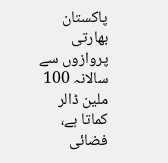پاکستان بھارتی پروازوں سے سالانہ 100 ملین ڈالر کماتا ہے، فضائی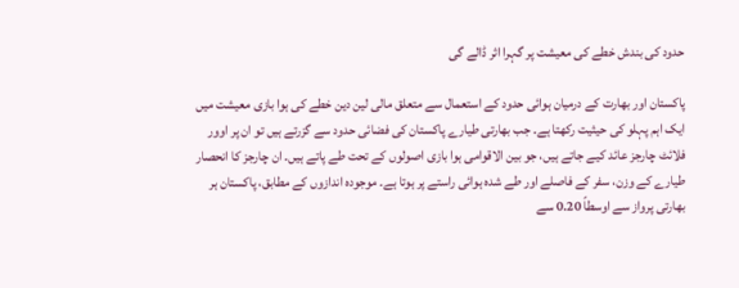حدود کی بندش خطے کی معیشت پر گہرا اثر ڈالے گی

پاکستان اور بھارت کے درمیان ہوائی حدود کے استعمال سے متعلق مالی لین دین خطے کی ہوا بازی معیشت میں ایک اہم پہلو کی حیثیت رکھتا ہے۔ جب بھارتی طیارے پاکستان کی فضائی حدود سے گزرتے ہیں تو ان پر اوور فلائٹ چارجز عائد کیے جاتے ہیں، جو بین الاقوامی ہوا بازی اصولوں کے تحت طے پاتے ہیں۔ ان چارجز کا انحصار طیارے کے وزن، سفر کے فاصلے اور طے شدہ ہوائی راستے پر ہوتا ہے۔ موجودہ اندازوں کے مطابق، پاکستان ہر بھارتی پرواز سے اوسطاً 0.20 سے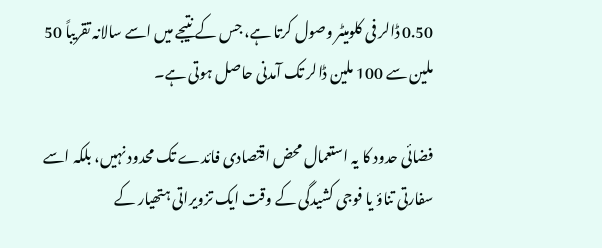0.50 ڈالر فی کلومیٹر وصول کرتا ہے، جس کے نتیجے میں اسے سالانہ تقریباً 50 ملین سے 100 ملین ڈالر تک آمدنی حاصل ہوتی ہے۔

فضائی حدود کا یہ استعمال محض اقتصادی فائدے تک محدود نہیں، بلکہ اسے سفارتی تناؤ یا فوجی کشیدگی کے وقت ایک تزویراتی ہتھیار کے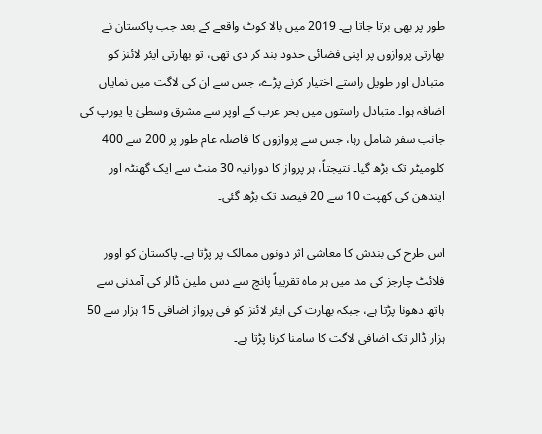طور پر بھی برتا جاتا ہے۔ 2019 میں بالا کوٹ واقعے کے بعد جب پاکستان نے بھارتی پروازوں پر اپنی فضائی حدود بند کر دی تھی، تو بھارتی ایئر لائنز کو متبادل اور طویل راستے اختیار کرنے پڑے، جس سے ان کی لاگت میں نمایاں اضافہ ہوا۔ متبادل راستوں میں بحر عرب کے اوپر سے مشرق وسطیٰ یا یورپ کی جانب سفر شامل رہا، جس سے پروازوں کا فاصلہ عام طور پر 200 سے 400 کلومیٹر تک بڑھ گیا۔ نتیجتاً، ہر پرواز کا دورانیہ 30 منٹ سے ایک گھنٹہ اور ایندھن کی کھپت 10 سے 20 فیصد تک بڑھ گئی۔

اس طرح کی بندش کا معاشی اثر دونوں ممالک پر پڑتا ہے۔ پاکستان کو اوور فلائٹ چارجز کی مد میں ہر ماہ تقریباً پانچ سے دس ملین ڈالر کی آمدنی سے ہاتھ دھونا پڑتا ہے، جبکہ بھارت کی ایئر لائنز کو فی پرواز اضافی 15 ہزار سے 50 ہزار ڈالر تک اضافی لاگت کا سامنا کرنا پڑتا ہے۔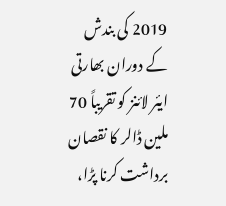2019 کی بندش کے دوران بھارتی ایئر لائنز کو تقریباً 70 ملین ڈالر کا نقصان برداشت کرنا پڑا،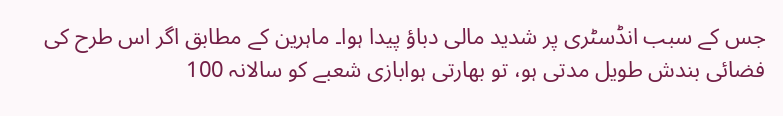جس کے سبب انڈسٹری پر شدید مالی دباؤ پیدا ہوا۔ ماہرین کے مطابق اگر اس طرح کی فضائی بندش طویل مدتی ہو، تو بھارتی ہوابازی شعبے کو سالانہ 100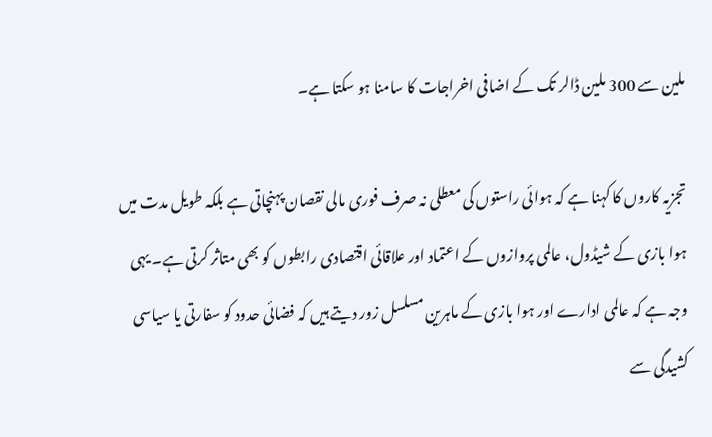ملین سے 300 ملین ڈالر تک کے اضافی اخراجات کا سامنا ہو سکتا ہے۔

تجزیہ کاروں کا کہنا ہے کہ ہوائی راستوں کی معطلی نہ صرف فوری مالی نقصان پہنچاتی ہے بلکہ طویل مدت میں ہوا بازی کے شیڈول، عالمی پروازوں کے اعتماد اور علاقائی اقتصادی رابطوں کو بھی متاثر کرتی ہے۔ یہی وجہ ہے کہ عالمی ادارے اور ہوا بازی کے ماہرین مسلسل زور دیتے ہیں کہ فضائی حدود کو سفارتی یا سیاسی کشیدگی سے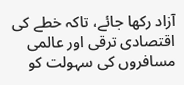آزاد رکھا جائے، تاکہ خطے کی اقتصادی ترقی اور عالمی مسافروں کی سہولت کو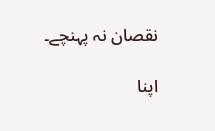نقصان نہ پہنچے۔

اپنا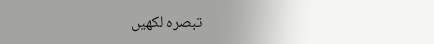تبصرہ لکھیں